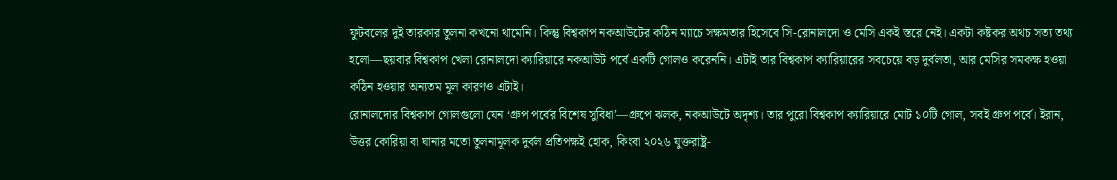ফুটবলের দুই তারকার তুলনা কখনো থামেনি। কিন্তু বিশ্বকাপ নকআউটের কঠিন ম্যাচে সক্ষমতার হিসেবে সি-রোনালদো ও মেসি একই স্তরে নেই। একটা কষ্টকর অথচ সত্য তথ্য হলো—ছয়বার বিশ্বকাপ খেলা রোনালদো ক্যারিয়ারে নকআউট পর্বে একটি গোলও করেননি। এটাই তার বিশ্বকাপ ক্যারিয়ারের সবচেয়ে বড় দুর্বলতা, আর মেসির সমকক্ষ হওয়া কঠিন হওয়ার অন্যতম মূল কারণও এটাই।
রোনালদোর বিশ্বকাপ গোলগুলো যেন ‘গ্রুপ পর্বের বিশেষ সুবিধা’—গ্রুপে ঝলক, নকআউটে অদৃশ্য। তার পুরো বিশ্বকাপ ক্যারিয়ারে মোট ১০টি গোল, সবই গ্রুপ পর্বে। ইরান, উত্তর কোরিয়া বা ঘানার মতো তুলনামূলক দুর্বল প্রতিপক্ষই হোক, কিংবা ২০২৬ যুক্তরাষ্ট্র-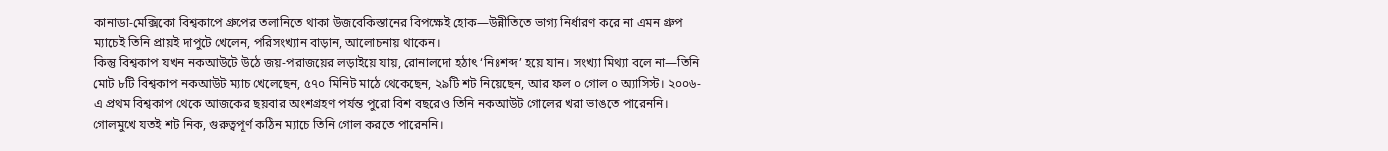কানাডা-মেক্সিকো বিশ্বকাপে গ্রুপের তলানিতে থাকা উজবেকিস্তানের বিপক্ষেই হোক—উন্নীতিতে ভাগ্য নির্ধারণ করে না এমন গ্রুপ ম্যাচেই তিনি প্রায়ই দাপুটে খেলেন, পরিসংখ্যান বাড়ান, আলোচনায় থাকেন।
কিন্তু বিশ্বকাপ যখন নকআউটে উঠে জয়-পরাজয়ের লড়াইয়ে যায়, রোনালদো হঠাৎ ‘নিঃশব্দ’ হয়ে যান। সংখ্যা মিথ্যা বলে না—তিনি মোট ৮টি বিশ্বকাপ নকআউট ম্যাচ খেলেছেন, ৫৭০ মিনিট মাঠে থেকেছেন, ২৯টি শট নিয়েছেন, আর ফল ০ গোল ০ অ্যাসিস্ট। ২০০৬-এ প্রথম বিশ্বকাপ থেকে আজকের ছয়বার অংশগ্রহণ পর্যন্ত পুরো বিশ বছরেও তিনি নকআউট গোলের খরা ভাঙতে পারেননি। গোলমুখে যতই শট নিক, গুরুত্বপূর্ণ কঠিন ম্যাচে তিনি গোল করতে পারেননি।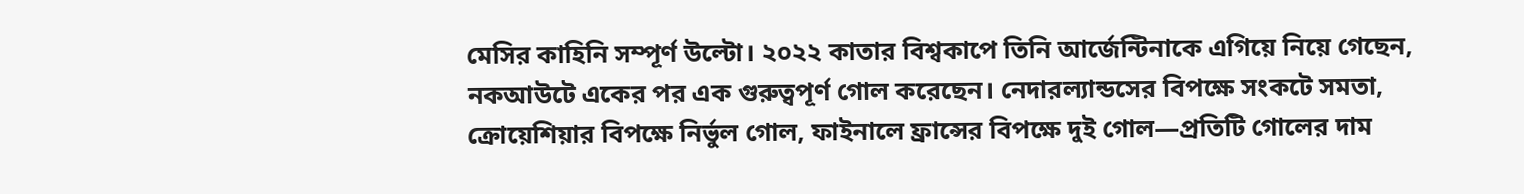মেসির কাহিনি সম্পূর্ণ উল্টো। ২০২২ কাতার বিশ্বকাপে তিনি আর্জেন্টিনাকে এগিয়ে নিয়ে গেছেন, নকআউটে একের পর এক গুরুত্বপূর্ণ গোল করেছেন। নেদারল্যান্ডসের বিপক্ষে সংকটে সমতা, ক্রোয়েশিয়ার বিপক্ষে নির্ভুল গোল, ফাইনালে ফ্রান্সের বিপক্ষে দুই গোল—প্রতিটি গোলের দাম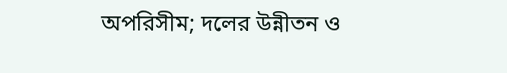অপরিসীম; দলের উন্নীতন ও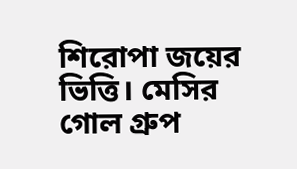শিরোপা জয়ের ভিত্তি। মেসির গোল গ্রুপ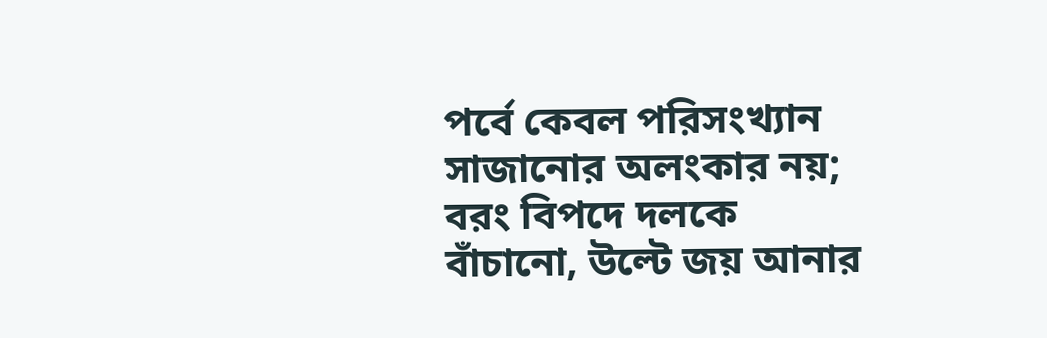পর্বে কেবল পরিসংখ্যান সাজানোর অলংকার নয়; বরং বিপদে দলকে বাঁচানো, উল্টে জয় আনার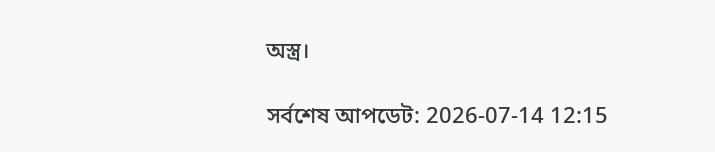অস্ত্র।

সর্বশেষ আপডেট: 2026-07-14 12:15